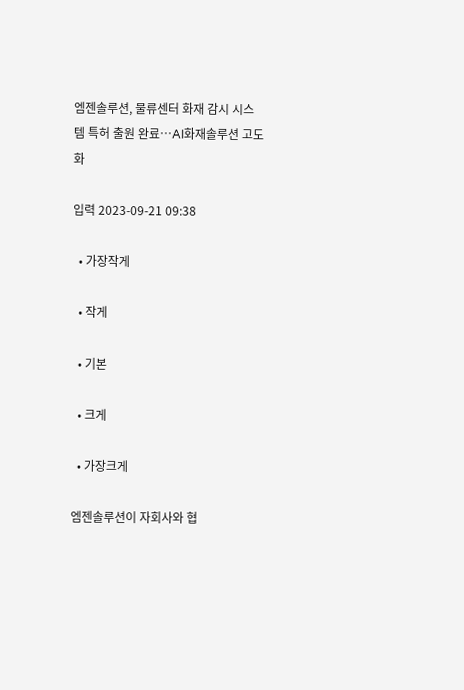엠젠솔루션, 물류센터 화재 감시 시스템 특허 출원 완료…AI화재솔루션 고도화

입력 2023-09-21 09:38

  • 가장작게

  • 작게

  • 기본

  • 크게

  • 가장크게

엠젠솔루션이 자회사와 협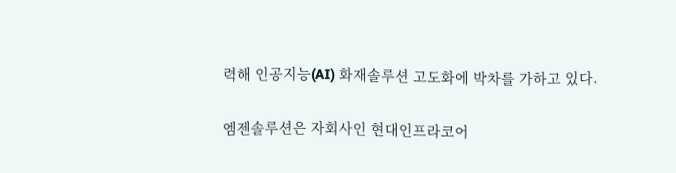력해 인공지능(AI) 화재솔루션 고도화에 박차를 가하고 있다.

엠젠솔루션은 자회사인 현대인프라코어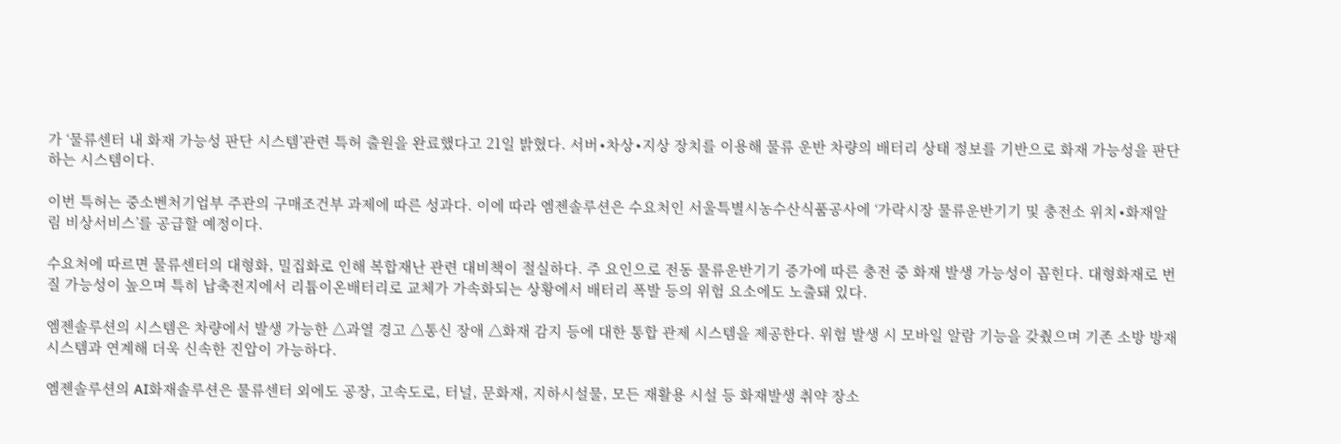가 ‘물류센터 내 화재 가능성 판단 시스템’관련 특허 출원을 완료했다고 21일 밝혔다. 서버∙차상∙지상 장치를 이용해 물류 운반 차량의 배터리 상태 정보를 기반으로 화재 가능성을 판단하는 시스템이다.

이번 특허는 중소벤처기업부 주관의 구매조건부 과제에 따른 성과다. 이에 따라 엠젠솔루션은 수요처인 서울특별시농수산식품공사에 ‘가락시장 물류운반기기 및 충전소 위치∙화재알림 비상서비스’를 공급할 예정이다.

수요처에 따르면 물류센터의 대형화, 밀집화로 인해 복합재난 관련 대비책이 절실하다. 주 요인으로 전동 물류운반기기 증가에 따른 충전 중 화재 발생 가능성이 꼽힌다. 대형화재로 번질 가능성이 높으며 특히 납축전지에서 리튬이온배터리로 교체가 가속화되는 상황에서 배터리 폭발 등의 위험 요소에도 노출돼 있다.

엠젠솔루션의 시스템은 차량에서 발생 가능한 △과열 경고 △통신 장애 △화재 감지 등에 대한 통합 관제 시스템을 제공한다. 위험 발생 시 모바일 알람 기능을 갖췄으며 기존 소방 방재 시스템과 연계해 더욱 신속한 진압이 가능하다.

엠젠솔루션의 AI화재솔루션은 물류센터 외에도 공장, 고속도로, 터널, 문화재, 지하시설물, 모든 재활용 시설 등 화재발생 취약 장소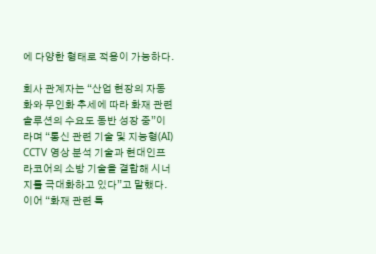에 다양한 형태로 적용이 가능하다.

회사 관계자는 “산업 현장의 자동화와 무인화 추세에 따라 화재 관련 솔루션의 수요도 동반 성장 중”이라며 “통신 관련 기술 및 지능형(AI) CCTV 영상 분석 기술과 현대인프라코어의 소방 기술을 결합해 시너지를 극대화하고 있다”고 말했다. 이어 “화재 관련 특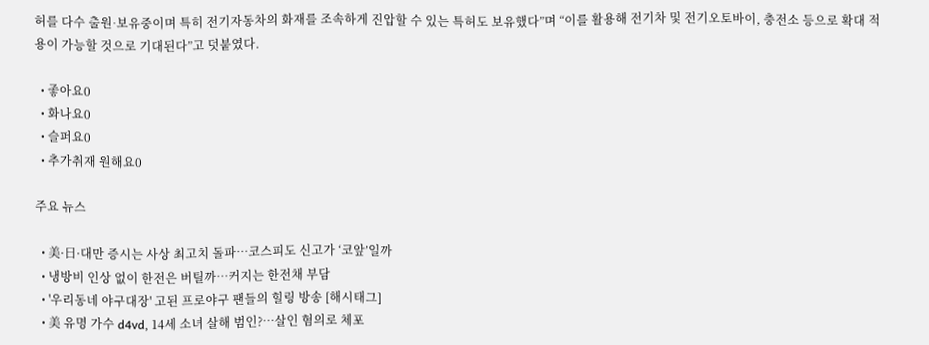허를 다수 출원∙보유중이며 특히 전기자동차의 화재를 조속하게 진압할 수 있는 특허도 보유했다”며 “이를 활용해 전기차 및 전기오토바이, 충전소 등으로 확대 적용이 가능할 것으로 기대된다”고 덧붙였다.

  • 좋아요0
  • 화나요0
  • 슬퍼요0
  • 추가취재 원해요0

주요 뉴스

  • 美·日·대만 증시는 사상 최고치 돌파⋯코스피도 신고가 ‘코앞’일까
  • 냉방비 인상 없이 한전은 버틸까⋯커지는 한전채 부담
  • '우리동네 야구대장' 고된 프로야구 팬들의 힐링 방송 [해시태그]
  • 美 유명 가수 d4vd, 14세 소녀 살해 범인?⋯살인 혐의로 체포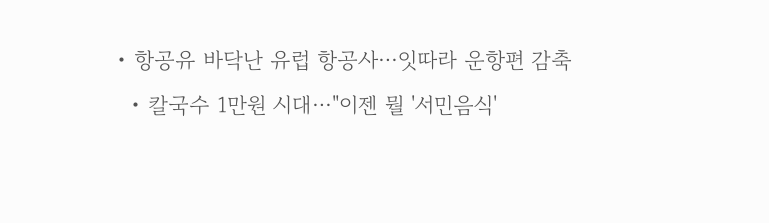• 항공유 바닥난 유럽 항공사⋯잇따라 운항편 감축
  • 칼국수 1만원 시대⋯"이젠 뭘 '서민음식'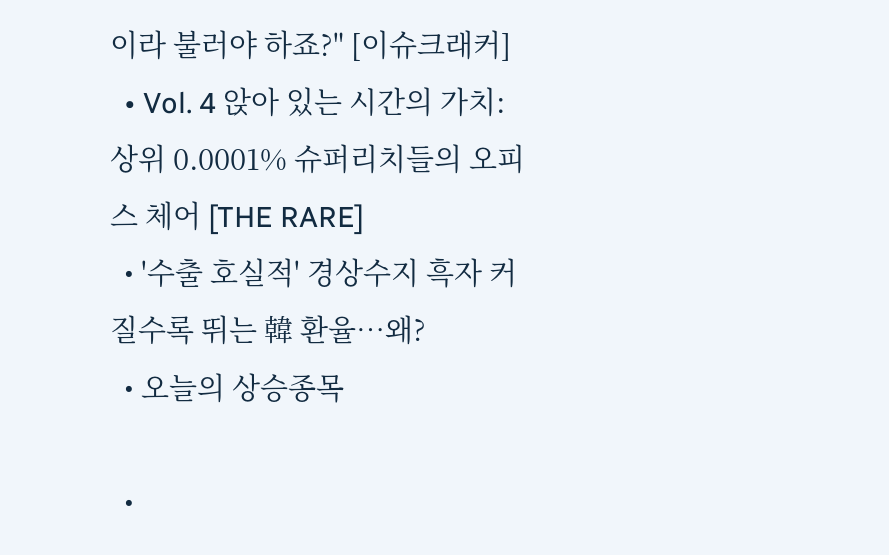이라 불러야 하죠?" [이슈크래커]
  • Vol. 4 앉아 있는 시간의 가치: 상위 0.0001% 슈퍼리치들의 오피스 체어 [THE RARE]
  • '수출 호실적' 경상수지 흑자 커질수록 뛰는 韓 환율⋯왜?
  • 오늘의 상승종목

  •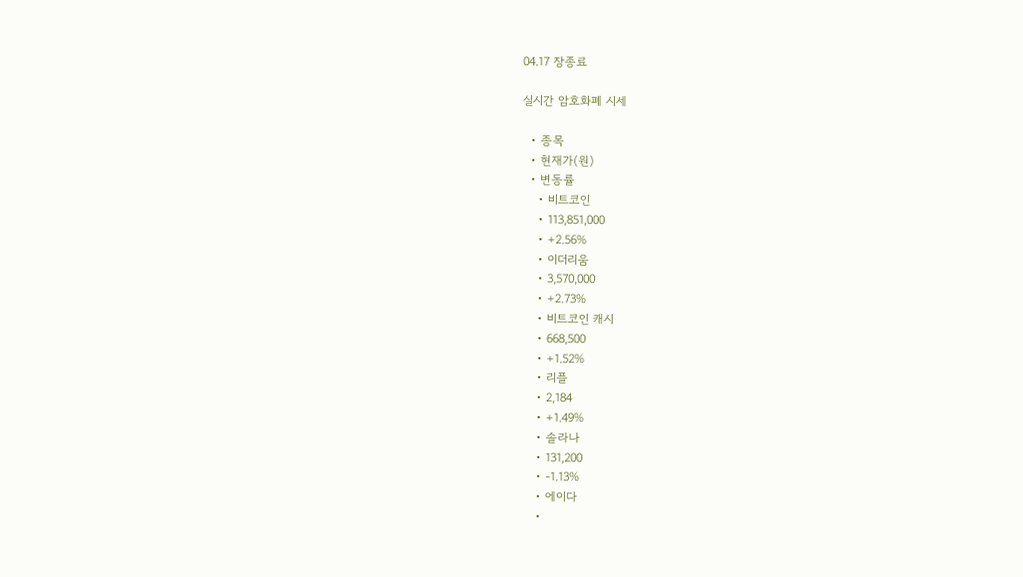04.17 장종료

실시간 암호화폐 시세

  • 종목
  • 현재가(원)
  • 변동률
    • 비트코인
    • 113,851,000
    • +2.56%
    • 이더리움
    • 3,570,000
    • +2.73%
    • 비트코인 캐시
    • 668,500
    • +1.52%
    • 리플
    • 2,184
    • +1.49%
    • 솔라나
    • 131,200
    • -1.13%
    • 에이다
    •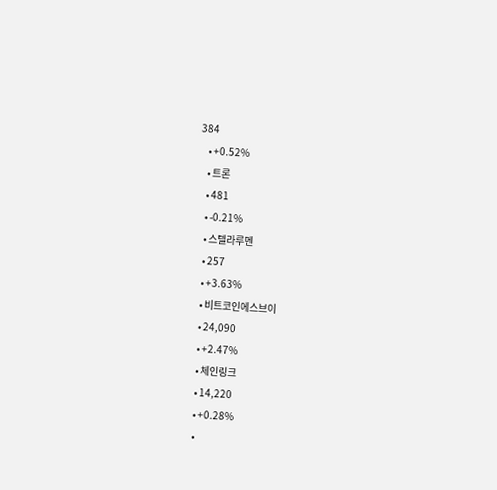384
    • +0.52%
    • 트론
    • 481
    • -0.21%
    • 스텔라루멘
    • 257
    • +3.63%
    • 비트코인에스브이
    • 24,090
    • +2.47%
    • 체인링크
    • 14,220
    • +0.28%
    •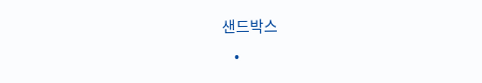샌드박스
    •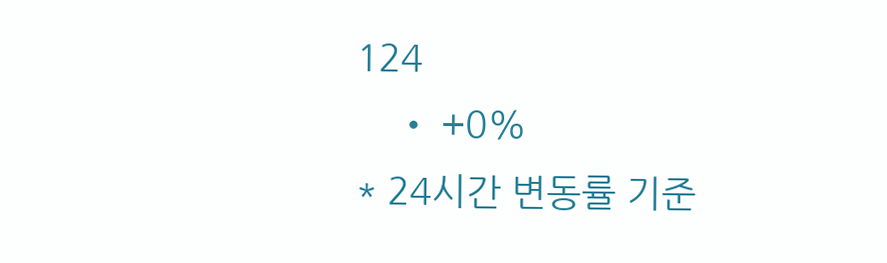124
    • +0%
* 24시간 변동률 기준